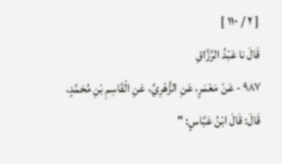[ ٢ / ١١٠ ]
قَالَ نا عَبْدُ الرَّزَّاقِ
٩٨٧ - عَنْ مَعْمَرٍ، عَنِ الزُّهْرِيِّ، عَنِ الْقَاسِمِ بْنِ مُحَمَّدٍ، قَالَ: قَالَ ابْنُ عَبَّاسٍ: "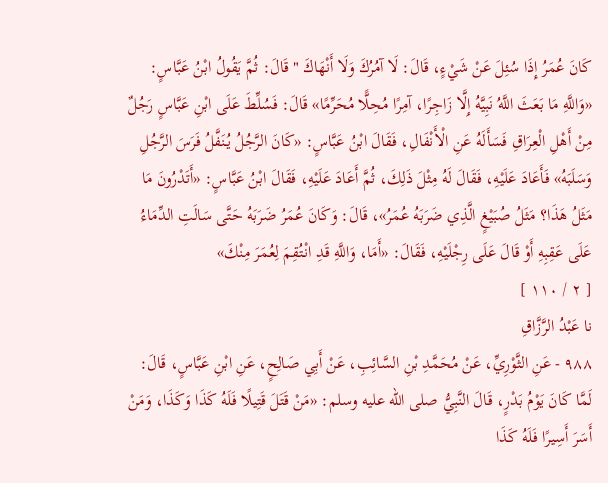كَانَ عُمَرُ إِذَا سُئِلَ عَنْ شَيْءٍ، قَالَ: لَا آمُرُكَ وَلَا أَنْهَاكَ " قَالَ: ثُمَّ يَقُولُ ابْنُ عَبَّاسٍ: «وَاللَّهِ مَا بَعَثَ اللَّهُ نَبِيَّهُ إِلَّا زَاجِرًا، آمِرًا مُحِلًّا مُحَرِّمًا» قَالَ: فَسُلِّطَ عَلَى ابْنِ عَبَّاسٍ رَجُلٌ مِنْ أَهْلِ الْعِرَاقِ فَسَأَلَهُ عَنِ الْأَنْفَالِ، فَقَالَ ابْنُ عَبَّاسٍ: «كَانَ الرَّجُلُ يُنَفَّلُ فَرَسَ الرَّجُلِ وَسَلَبَهُ» فَأَعَادَ عَلَيْهِ، فَقَالَ لَهُ مِثْلَ ذَلِكَ، ثُمَّ أَعَادَ عَلَيْهِ، فَقَالَ ابْنُ عَبَّاسٍ: «أَتَدْرُونَ مَا مَثَلُ هَذَا؟ مَثَلُ صُبَيْغٍ الَّذِي ضَرَبَهُ عُمَرُ»، قَالَ: وَكَانَ عُمَرُ ضَرَبَهُ حَتَّى سَالَتِ الدِّمَاءُ عَلَى عَقِبِهِ أَوْ قَالَ عَلَى رِجْلَيْهِ، فَقَالَ: «أَمَا، وَاللَّهِ قَدِ انْتُقِمَ لِعُمَرَ مِنْكَ»
[ ٢ / ١١٠ ]
نا عَبْدُ الرَّزَّاقِ
٩٨٨ - عَنِ الثَّوْرِيِّ، عَنْ مُحَمَّدِ بْنِ السَّائِبِ، عَنْ أَبِي صَالِحٍ، عَنِ ابْنِ عَبَّاسٍ، قَالَ: لَمَّا كَانَ يَوْمُ بَدْرٍ، قَالَ النَّبِيُّ صلى الله عليه وسلم: «مَنْ قَتَلَ قَتِيلًا فَلَهُ كَذَا وَكَذَا، وَمَنْ أَسَرَ أَسِيرًا فَلَهُ كَذَا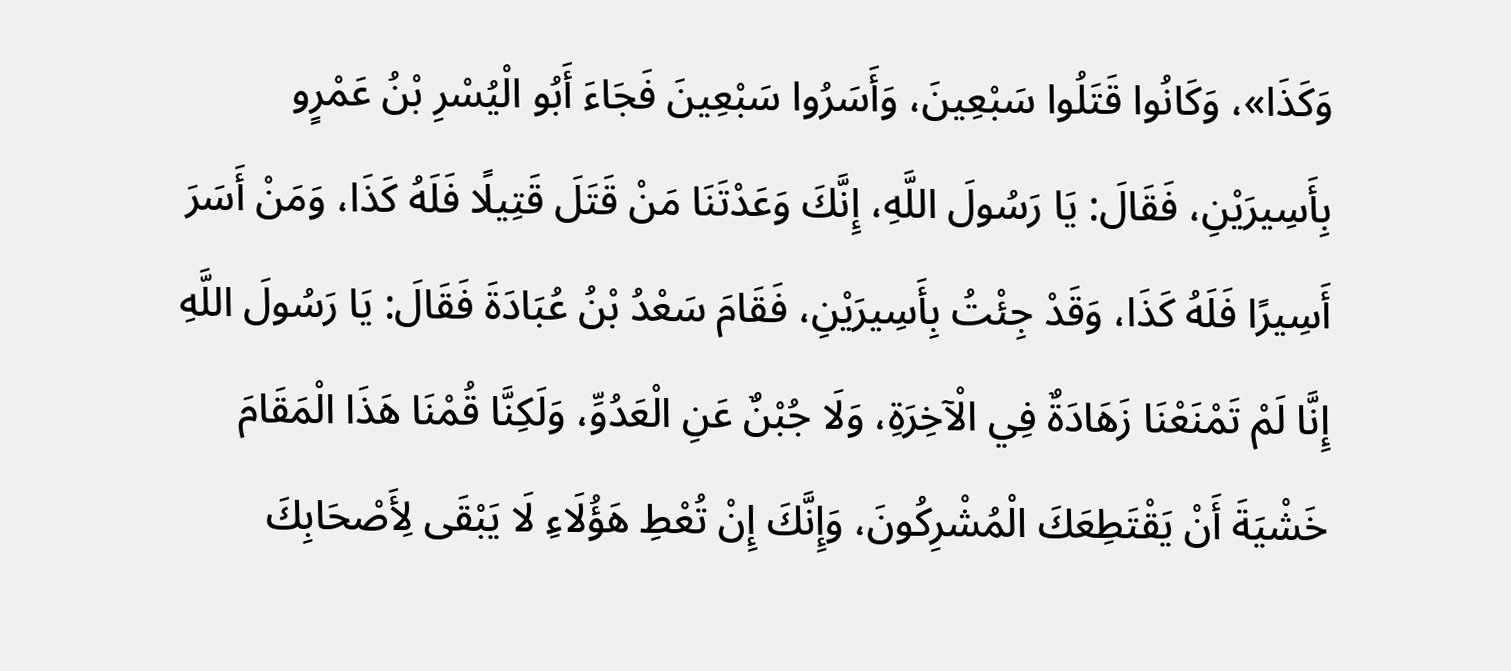وَكَذَا»، وَكَانُوا قَتَلُوا سَبْعِينَ، وَأَسَرُوا سَبْعِينَ فَجَاءَ أَبُو الْيُسْرِ بْنُ عَمْرٍو بِأَسِيرَيْنِ، فَقَالَ: يَا رَسُولَ اللَّهِ، إِنَّكَ وَعَدْتَنَا مَنْ قَتَلَ قَتِيلًا فَلَهُ كَذَا، وَمَنْ أَسَرَ أَسِيرًا فَلَهُ كَذَا، وَقَدْ جِئْتُ بِأَسِيرَيْنِ، فَقَامَ سَعْدُ بْنُ عُبَادَةَ فَقَالَ: يَا رَسُولَ اللَّهِ إِنَّا لَمْ تَمْنَعْنَا زَهَادَةٌ فِي الْآخِرَةِ، وَلَا جُبْنٌ عَنِ الْعَدُوِّ، وَلَكِنَّا قُمْنَا هَذَا الْمَقَامَ خَشْيَةَ أَنْ يَقْتَطِعَكَ الْمُشْرِكُونَ، وَإِنَّكَ إِنْ تُعْطِ هَؤُلَاءِ لَا يَبْقَى لِأَصْحَابِكَ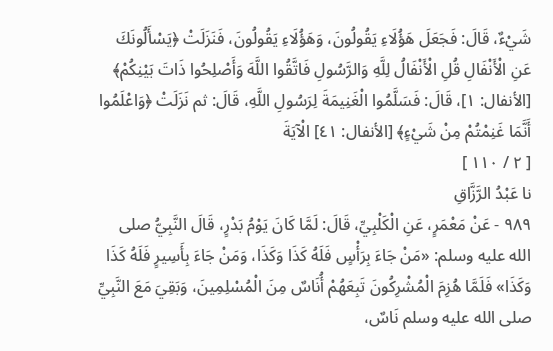شَيْءٌ، قَالَ: فَجَعَلَ هَؤُلَاءِ يَقُولُونَ، وَهَؤُلَاءِ يَقُولُونَ، فَنَزَلَتْ ﴿يَسْأَلُونَكَ عَنِ الْأَنْفَالِ قُلِ الْأَنْفَالُ لِلَّهِ وَالرَّسُولِ فَاتَّقُوا اللَّهَ وَأَصْلِحُوا ذَاتَ بَيْنِكُمْ﴾ [الأنفال: ١]، قَالَ: فَسَلَّمُوا الْغَنِيمَةَ لِرَسُولِ اللَّهِ، قَالَ: ثم نَزَلَتْ ﴿وَاعْلَمُوا أَنَّمَا غَنِمْتُمْ مِنْ شَيْءٍ﴾ [الأنفال: ٤١] الْآيَةَ
[ ٢ / ١١٠ ]
نا عَبْدُ الرَّزَّاقِ
٩٨٩ - عَنْ مَعْمَرٍ، عَنِ الْكَلْبِيِّ، قَالَ: لَمَّا كَانَ يَوْمُ بَدْرٍ، قَالَ النَّبِيُّ صلى الله عليه وسلم: «مَنْ جَاءَ بِرَأْسٍ فَلَهُ كَذَا وَكَذَا، وَمَنْ جَاءَ بِأَسِيرٍ فَلَهُ كَذَا وَكَذَا» فَلَمَّا هُزِمَ الْمُشْرِكُونَ تَبِعَهُمْ أُنَاسٌ مِنَ الْمُسْلِمِينَ، وَبَقِيَ مَعَ النَّبِيِّ صلى الله عليه وسلم نَاسٌ،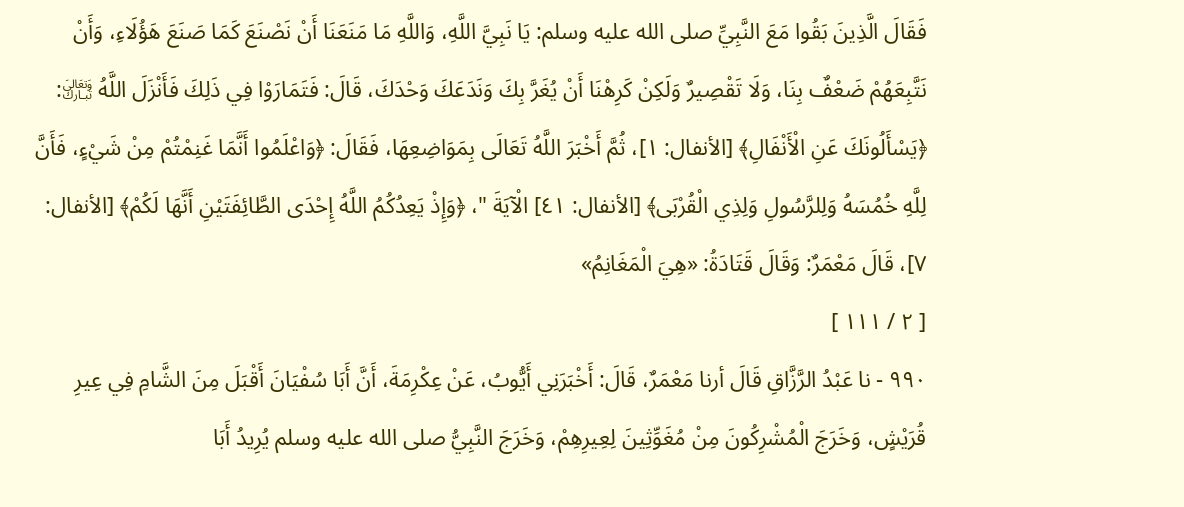فَقَالَ الَّذِينَ بَقُوا مَعَ النَّبِيِّ صلى الله عليه وسلم: يَا نَبِيَّ اللَّهِ، وَاللَّهِ مَا مَنَعَنَا أَنْ نَصْنَعَ كَمَا صَنَعَ هَؤُلَاءِ، وَأَنْ نَتَّبِعَهُمْ ضَعْفٌ بِنَا، وَلَا تَقْصِيرٌ وَلَكِنْ كَرِهْنَا أَنْ يُغَرَّ بِكَ وَنَدَعَكَ وَحْدَكَ، قَالَ: فَتَمَارَوْا فِي ذَلِكَ فَأَنْزَلَ اللَّهُ ﵎: ﴿يَسْأَلُونَكَ عَنِ الْأَنْفَالِ﴾ [الأنفال: ١]، ثُمَّ أَخْبَرَ اللَّهُ تَعَالَى بِمَوَاضِعِهَا، فَقَالَ: ﴿وَاعْلَمُوا أَنَّمَا غَنِمْتُمْ مِنْ شَيْءٍ، فَأَنَّ لِلَّهِ خُمُسَهُ وَلِلرَّسُولِ وَلِذِي الْقُرْبَى﴾ [الأنفال: ٤١] الْآيَةَ "، ﴿وَإِذْ يَعِدُكُمُ اللَّهُ إِحْدَى الطَّائِفَتَيْنِ أَنَّهَا لَكُمْ﴾ [الأنفال: ٧]، قَالَ مَعْمَرٌ: وَقَالَ قَتَادَةُ: «هِيَ الْمَغَانِمُ»
[ ٢ / ١١١ ]
٩٩٠ - نا عَبْدُ الرَّزَّاقِ قَالَ أرنا مَعْمَرٌ، قَالَ: أَخْبَرَنِي أَيُّوبُ، عَنْ عِكْرِمَةَ، أَنَّ أَبَا سُفْيَانَ أَقْبَلَ مِنَ الشَّامِ فِي عِيرِ قُرَيْشٍ، وَخَرَجَ الْمُشْرِكُونَ مِنْ مُغَوِّثِينَ لِعِيرِهِمْ، وَخَرَجَ النَّبِيُّ صلى الله عليه وسلم يُرِيدُ أَبَا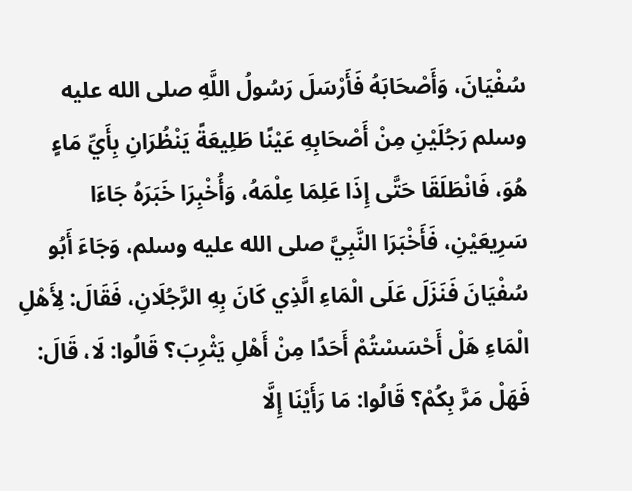سُفْيَانَ، وَأَصْحَابَهُ فَأَرْسَلَ رَسُولُ اللَّهِ صلى الله عليه وسلم رَجُلَيْنِ مِنْ أَصْحَابِهِ عَيْنًا طَلِيعَةً يَنْظُرَانِ بِأَيِّ مَاءٍ هُوَ، فَانْطَلَقَا حَتَّى إِذَا عَلِمَا عِلْمَهُ، وَأُخْبِرَا خَبَرَهُ جَاءَا سَرِيعَيْنِ، فَأَخْبَرَا النَّبِيَّ صلى الله عليه وسلم، وَجَاءَ أَبُو سُفْيَانَ فَنَزَلَ عَلَى الْمَاءِ الَّذِي كَانَ بِهِ الرَّجُلَانِ، فَقَالَ: لِأَهْلِ الْمَاءِ هَلْ أَحْسَسْتُمْ أَحَدًا مِنْ أَهْلِ يَثْرِبَ؟ قَالُوا: لَا، قَالَ: فَهَلْ مَرَّ بِكُمْ؟ قَالُوا: مَا رَأَيْنَا إِلَّا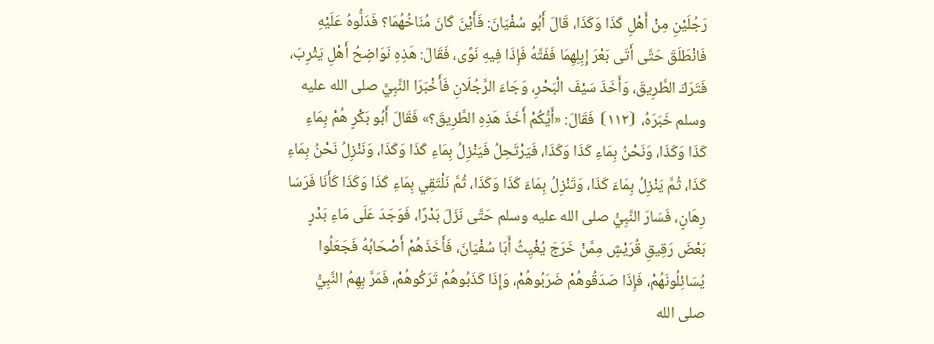رَجُلَيْنِ مِنْ أَهْلِ كَذَا وَكَذَا، قَالَ أَبُو سُفْيَانَ: فَأَيْنَ كَانَ مُنَاخُهُمَا؟ فَدَلُّوهُ عَلَيْهِ فَانْطَلَقَ حَتَّى أَتَى بَعْرَ إِبِلِهِمَا فَفَتَّهُ فَإِذَا فِيهِ نَوًى، فَقَالَ: هَذِهِ نَوَاضِحُ أَهْلِ يَثْرِبَ، فَتَرَكَ الطَّرِيقَ، وَأَخَذَ سَيْفَ الْبَحْرِ، وَجَاءَ الرَّجُلَانِ فَأَخْبَرَا النَّبِيَّ صلى الله عليه وسلم خَبَرَهُ، ⦗١١٢⦘ فَقَالَ: «أَيُّكُمْ أَخَذَ هَذِهِ الطَّرِيقَ؟» فَقَالَ أَبُو بَكْرٍ هُمْ بِمَاءِ كَذَا وَكَذَا، وَنَحْنُ بِمَاءِ كَذَا وَكَذَا، فَيَرْتَحِلُ فَيَنْزِلُ بِمَاءِ كَذَا وَكَذَا، وَنَنْزِلُ نَحْنُ بِمَاءِ كَذَا، ثُمَّ يَنْزِلُ بِمَاءَ كَذَا، وَتَنْزِلُ بِمَاءَ كَذَا وَكَذَا، ثُمَّ نَلْتَقِي بِمَاءِ كَذَا وَكَذَا كَأَنَا فَرَسَا رِهَانٍ، فَسَارَ النَّبِيُّ صلى الله عليه وسلم حَتَّى نَزَلَ بَدْرًا، فَوَجَدَ عَلَى مَاءِ بَدْرٍ بَعْضَ رَقِيقِ قُرَيْشٍ مِمَّنْ خَرَجَ يُغْيِثُ أَبَا سُفْيَانَ، فَأَخَذَهُمْ أَصْحَابُهُ فَجَعَلُوا يُسَائِلُونَهُمْ، فَإِذَا صَدَقُوهُمْ ضَرَبُوهُمْ، وَإِذَا كَذَبُوهُمْ تَرَكُوهُمْ، فَمَرَّ بِهِمُ النَّبِيُّ صلى الله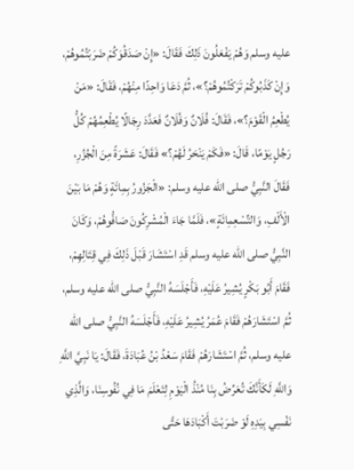عليه وسلم وَهُمْ يَفْعَلُونَ ذَلِكَ فَقَالَ: «إِنْ صَدَقُوَكُمْ ضَرَبْتُمُوهُمْ، وَإِنْ كَذَبُوكُمْ تَرَكْتُمُوهُمْ؟»، ثُمَّ دَعَا وَاحِدًا مِنْهُمْ، فَقَالَ: «مَنْ يُطْعِمُ الْقَوْمَ؟»، فَقَالَ: فُلَانٌ وَفُلَانٌ فَعَدَّدَ رِجَالًا يُطْعِمُهُمْ كُلُّ رَجُلٍ يَوْمًا، قَالَ: «فَكَمْ يَنْحَرُ لَهُمْ؟» فَقَالَ: عَشَرَةً مِنَ الْجُزُرِ، فَقَالَ النَّبِيُّ صلى الله عليه وسلم: «الْجَزُورُ بِمِائَةٍ وَهُمْ مَا بَيْنَ الْأَلْفِ، وَالتِّسْعِمِائَةٍ»، فَلَمَّا جَاءَ الْمُشْرِكُونَ صَافُّوهُمْ، وَكَانَ النَّبِيُّ صلى الله عليه وسلم قَدِ اسْتَشَارَ قَبْلَ ذَلِكَ فِي قِتَالِهِمْ، فَقَامَ أَبُو بَكْرٍ يُشِيرُ عَلَيْهِ، فَأَجْلَسَهُ النَّبِيُّ صلى الله عليه وسلم، ثُمَّ اسْتَشَارَهُمْ فَقَامَ عُمَرُ يُشِيرُ عَلَيْهِ، فَأَجْلَسَهُ النَّبِيُّ صلى الله عليه وسلم، ثُمَّ اسْتَشَارَهُمْ فَقَامَ سَعْدُ بْنُ عُبَادَةَ، فَقَالَ: يَا نَبِيَّ اللَّهِ وَاللَّهِ لَكَأَنَّكَ تُعَرِّضُ بِنَا مُنْذُ الْيَوْمِ لِتَعْلَمَ مَا فِي نُفُوسِنَا، وَالَّذِي نَفْسِي بِيَدِهِ لَوْ ضَرَبْتَ أَكْبَادَهَا حَتَّى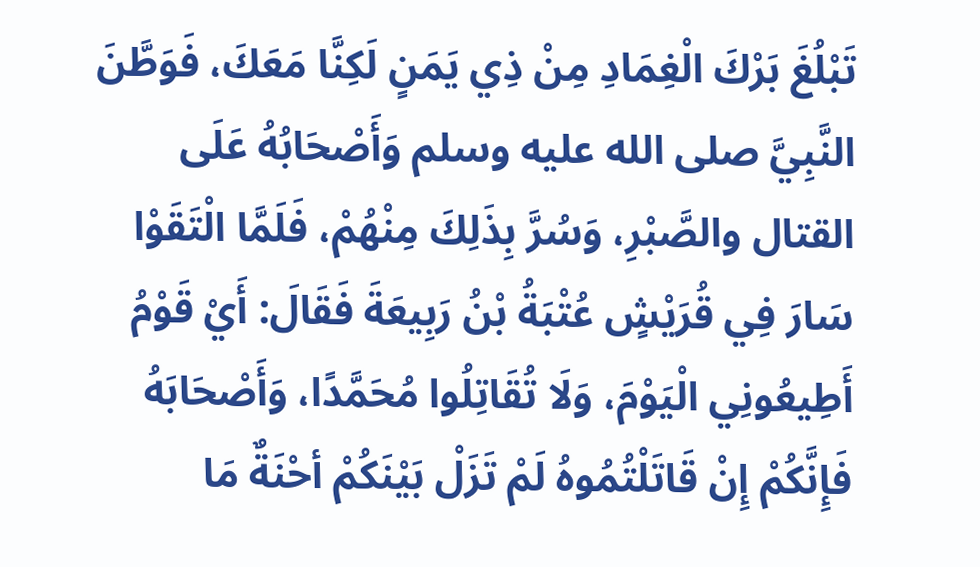تَبْلُغَ بَرْكَ الْغِمَادِ مِنْ ذِي يَمَنٍ لَكِنَّا مَعَكَ، فَوَطَّنَ النَّبِيَّ صلى الله عليه وسلم وَأَصْحَابُهُ عَلَى القتال والصَّبْرِ، وَسُرَّ بِذَلِكَ مِنْهُمْ، فَلَمَّا الْتَقَوْا سَارَ فِي قُرَيْشٍ عُتْبَةُ بْنُ رَبِيعَةَ فَقَالَ: أَيْ قَوْمُ أَطِيعُونِي الْيَوْمَ، وَلَا تُقَاتِلُوا مُحَمَّدًا، وَأَصْحَابَهُ فَإِنَّكُمْ إِنْ قَاتَلْتُمُوهُ لَمْ تَزَلْ بَيْنَكُمْ أحْنَةٌ مَا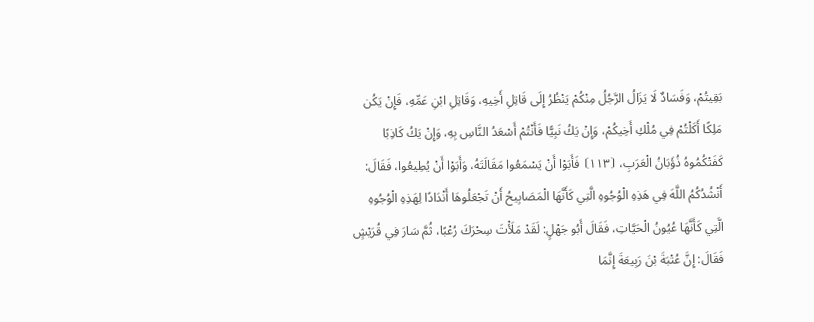بَقِيتُمْ، وَفَسَادٌ لَا يَزَالُ الرَّجُلُ مِنْكُمْ يَنْظُرُ إِلَى قَاتِلِ أَخِيهِ، وَقَاتِلِ ابْنِ عَمِّهِ، فَإِنْ يَكُن مَلِكًا أَكَلْتُمْ فِي مُلْكِ أَخِيكُمْ، وَإِنْ يَكُ نَبِيًّا فَأَنْتُمْ أَسْعَدُ النَّاسِ بِهِ، وَإِنْ يَكُ كَاذِبًا كَفَتْكُمُوهُ ذُؤَبَانُ الْعَرَبِ، ⦗١١٣⦘ فَأَبَوْا أَنْ يَسْمَعُوا مَقَالَتَهُ، وَأَبَوْا أَنْ يُطِيعُوا، فَقَالَ: أَنْشُدُكُمُ اللَّهَ فِي هَذِهِ الْوُجُوهِ الَّتِي كَأَنَّهَا الْمَصَابِيحُ أَنْ تَجْعَلُوهَا أَنْدَادًا لِهَذِهِ الْوُجُوهِ الَّتِي كَأَنَّهَا عُيُونُ الْحَيَّاتِ، فَقَالَ أَبُو جَهْلٍ: لَقَدْ مَلَأْتَ سِحْرَكَ رُعْبًا، ثُمَّ سَارَ فِي قُرَيْشٍ فَقَالَ: إِنَّ عُتْبَةَ بْنَ رَبِيعَةَ إِنَّمَا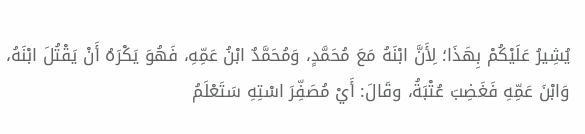يُشِيرُ عَلَيْكُمْ بِهَذَا؛ لِأَنَّ ابْنَهُ مَعَ مُحَمَّدٍ، وَمُحَمَّدٌ ابْنُ عَمِّهِ، فَهُوَ يَكْرَهُ أَنْ يَقْتُلَ ابْنَهُ، وَابْنَ عَمِّهِ فَغَضِبَ عُتْبَةُ، وقَالَ: أَيْ مُصَفِّرَ اسْتِهِ سَتَعْلَمُ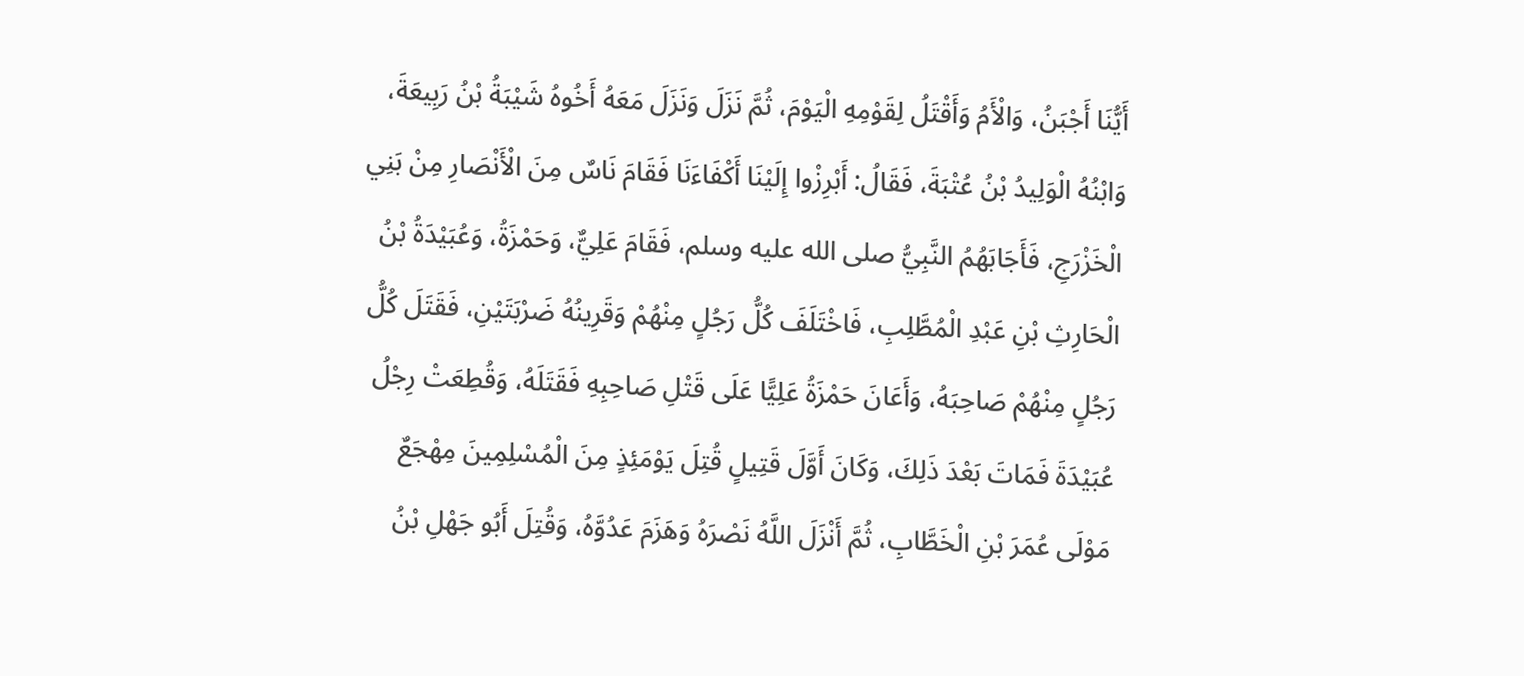أَيُّنَا أَجْبَنُ، وَالْأَمُ وَأَقْتَلُ لِقَوْمِهِ الْيَوْمَ، ثُمَّ نَزَلَ وَنَزَلَ مَعَهُ أَخُوهُ شَيْبَةُ بْنُ رَبِيعَةَ، وَابْنُهُ الْوَلِيدُ بْنُ عُتْبَةَ، فَقَالُ: أَبْرِزْوا إِلَيْنَا أَكْفَاءَنَا فَقَامَ نَاسٌ مِنَ الْأَنْصَارِ مِنْ بَنِي الْخَزْرَجِ، فَأَجَابَهُمُ النَّبِيُّ صلى الله عليه وسلم، فَقَامَ عَلِيٌّ، وَحَمْزَةُ، وَعُبَيْدَةُ بْنُ الْحَارِثِ بْنِ عَبْدِ الْمُطَّلِبِ، فَاخْتَلَفَ كُلُّ رَجُلٍ مِنْهُمْ وَقَرِينُهُ ضَرْبَتَيْنِ، فَقَتَلَ كُلُّ رَجُلٍ مِنْهُمْ صَاحِبَهُ، وَأَعَانَ حَمْزَةُ عَلِيًّا عَلَى قَتْلِ صَاحِبِهِ فَقَتَلَهُ، وَقُطِعَتْ رِجْلُ عُبَيْدَةَ فَمَاتَ بَعْدَ ذَلِكَ، وَكَانَ أَوَّلَ قَتِيلٍ قُتِلَ يَوْمَئِذٍ مِنَ الْمُسْلِمِينَ مِهْجَعٌ مَوْلَى عُمَرَ بْنِ الْخَطَّابِ، ثُمَّ أَنْزَلَ اللَّهُ نَصْرَهُ وَهَزَمَ عَدُوَّهُ، وَقُتِلَ أَبُو جَهْلِ بْنُ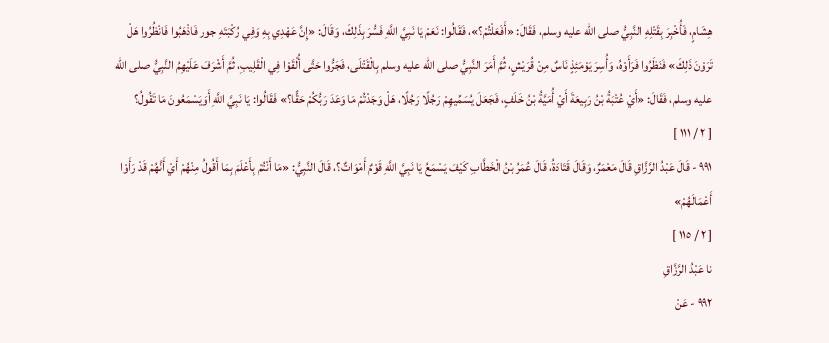هِشَامٍ، فَأُخْبِرَ بِقَتْلِهِ النَّبِيُّ صلى الله عليه وسلم، فَقَالَ: «أَفَعَلْتُمْ؟»، فَقَالُوا: نَعَمْ يَا نَبِيَّ اللَّهِ فَسُّرَ بِذَلِكَ، وَقَالَ: «إِنَّ عَهْدِي بِهِ وَفِي رُكْبَتَهِ جور فَاذْهَبُوا فَانْظُرُوا هَلْ تَرَوْنَ ذَلِكَ» فَنَظَرُوا فَرَأَوْهُ، وَأُسِرَ يَوْمَئِذٍ نَاسٌ مِنْ قُرَيْشٍ، ثُمَّ أَمَرَ النَّبِيُّ صلى الله عليه وسلم بِالْقَتْلَى، فَجَرُّوا حَتَّى أُلْقَوْا فِي الْقَلِيبِ، ثُمَّ أَشْرَفَ عَلَيْهِمُ النَّبِيُّ صلى الله عليه وسلم، فَقَالَ: «أَيْ عُتْبَةُ بْنُ رَبِيعَةَ أَيْ أُمَيَّةُ بْنُ خَلَفٍ، فَجَعَلَ يُسَمِّيهِمْ رَجُلًا رَجُلًا، هَلْ وَجَدْتُمْ مَا وَعَدَ رَبُّكُمْ حَقًّا؟» فَقَالُوا: يَا نَبِيَّ اللَّهِ أَوَيَسْمَعُونَ مَا تَقُولُ؟
[ ٢ / ١١١ ]
٩٩١ - قَالَ عَبْدُ الرَّزَّاقِ قَالَ مَعْمَرٌ، وَقَالَ قَتَادَةُ، قَالَ عُمَرُ بْنُ الْخَطَّابِ كَيْفَ يَسْمَعُ يَا نَبِيَّ اللَّهِ قَوْمٌ أَمْوَاتٌ؟، قَالَ النَّبِيُّ: «مَا أَنْتُمْ بِأَعْلَمَ بِمَا أَقُولُ مِنْهُمْ أَيْ أَنَّهُمْ قَدْ رَأَوْا أَعْمَالَهُمْ»
[ ٢ / ١١٥ ]
نا عَبْدُ الرَّزَّاقِ
٩٩٢ - عَنْ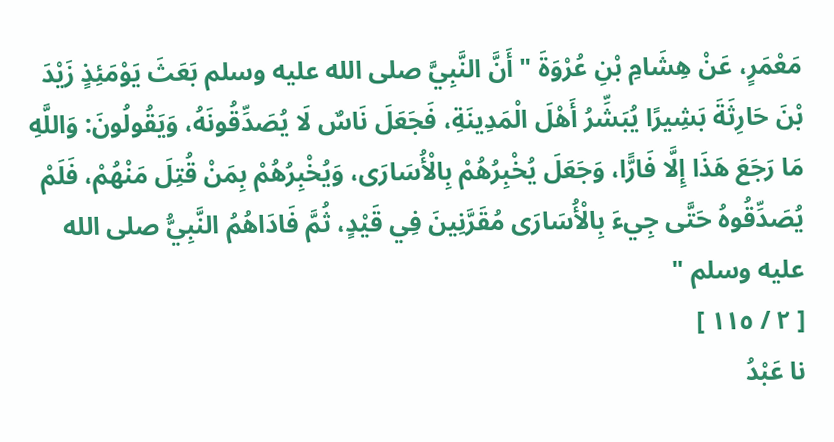مَعْمَرٍ، عَنْ هِشَامِ بْنِ عُرْوَةَ " أَنَّ النَّبِيَّ صلى الله عليه وسلم بَعَثَ يَوْمَئِذٍ زَيْدَ بْنَ حَارِثَةَ بَشِيرًا يُبَشِّرُ أَهْلَ الْمَدِينَةِ، فَجَعَلَ نَاسٌ لَا يُصَدِّقُونَهُ، وَيَقُولُونَ: وَاللَّهِ مَا رَجَعَ هَذَا إِلَّا فَارًّا، وَجَعَلَ يُخْبِرُهُمْ بِالْأُسَارَى، وَيُخْبِرُهُمْ بِمَنْ قُتِلَ مَنْهُمْ، فَلَمْ يُصَدِّقُوهُ حَتَّى جِيءَ بِالْأُسَارَى مُقَرَّنِينَ فِي قَيْدٍ، ثُمَّ فَادَاهُمُ النَّبِيُّ صلى الله عليه وسلم "
[ ٢ / ١١٥ ]
نا عَبْدُ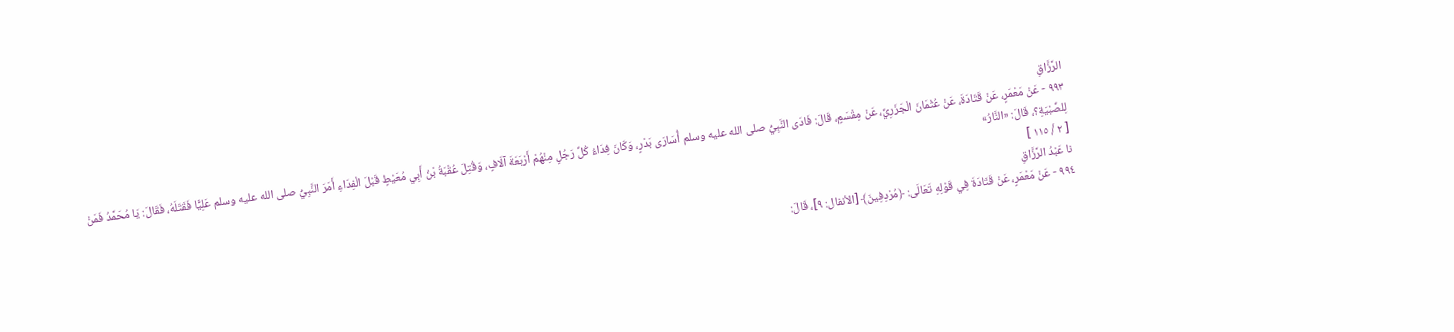الرَّزَّاقِ
٩٩٣ - عَنْ مَعْمَرٍ، عَنْ قَتَادَةَ، عَنْ عُثْمَانَ الْجَزَرِيِّ، عَنْ مِقْسَمٍ، قَالَ: فَادَى النَّبِيُّ صلى الله عليه وسلم أُسَارَى بَدْرٍ، وَكَانَ فِدَاءُ كُلِّ رَجُلٍ مِنْهُمْ أَرْبَعَةَ آلَافٍ، وَقُتِلَ عُقْبَةُ بْنُ أَبِي مُعَيْطٍ قَبْلَ الْفِدَاءِ أَمَرَ النَّبِيُّ صلى الله عليه وسلم عَلِيًّا فَقَتَلَهُ، فَقَالَ: يَا مُحَمَّدُ فَمَنْ لِلصِّبْيَةِ؟، قَالَ: «النَّارُ»
[ ٢ / ١١٥ ]
نا عَبْدُ الرَّزَّاقِ
٩٩٤ - عَنْ مَعْمَرٍ، عَنْ قَتَادَةَ فِي قَوْلِهِ تَعَالَى: ﴿مُرْدِفِينَ﴾ [الأنفال: ٩]، قَالَ: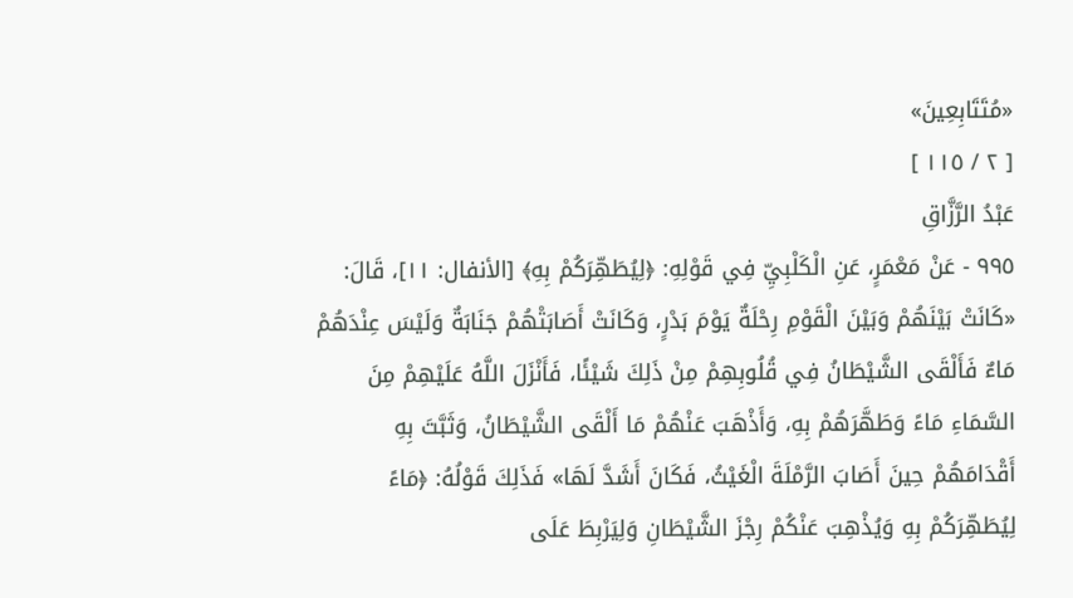«مُتَتَابِعِينَ»
[ ٢ / ١١٥ ]
عَبْدُ الرَّزَّاقِ
٩٩٥ - عَنْ مَعْمَرٍ، عَنِ الْكَلْبِيِّ فِي قَوْلِهِ: ﴿لِيُطَهِّرَكُمْ بِهِ﴾ [الأنفال: ١١]، قَالَ: «كَانَتْ بَيْنَهُمْ وَبَيْنَ الْقَوْمِ رِحْلَةٌ يَوْمَ بَدْرٍ، وَكَانَتْ أَصَابَتْهُمْ جَنَابَةٌ وَلَيْسَ عِنْدَهُمْ مَاءٌ فَأَلْقَى الشَّيْطَانُ فِي قُلُوبِهِمْ مِنْ ذَلِكَ شَيْئًا، فَأَنْزَلَ اللَّهُ عَلَيْهِمْ مِنَ السَّمَاءِ مَاءً وَطَهَّرَهُمْ بِهِ، وَأَذْهَبَ عَنْهُمْ مَا أَلْقَى الشَّيْطَانُ، وَثَبَّتَ بِهِ أَقْدَامَهُمْ حِينَ أَصَابَ الرَّمْلَةَ الْغَيْثُ، فَكَانَ أَشَدَّ لَهَا» فَذَلِكَ قَوْلُهُ: ﴿مَاءً لِيُطَهِّرَكُمْ بِهِ وَيُذْهِبَ عَنْكُمْ رِجْزَ الشَّيْطَانِ وَلِيَرْبِطَ عَلَى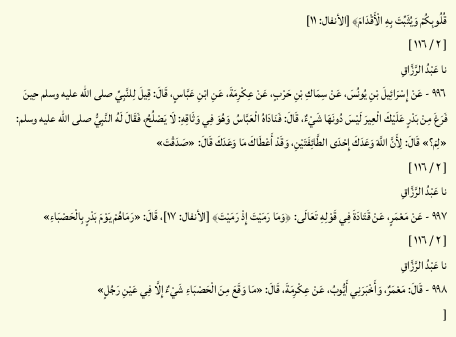قُلُوبِكُمْ وَيُثَبِّتَ بِهِ الْأَقْدَامَ﴾ [الأنفال: ١١]
[ ٢ / ١١٦ ]
نا عَبْدُ الرَّزَّاقِ
٩٩٦ - عَنْ إِسْرَائِيلَ بْنِ يُونُسَ، عَنْ سِمَاكِ بْنِ حَرْبٍ، عَنْ عِكْرِمَةَ، عَنِ ابْنِ عَبَّاسٍ، قَالَ: قِيلَ لِلنَّبِيِّ صلى الله عليه وسلم حِينَ فَرَغَ مِنْ بَدْرٍ عَلَيْكَ الْعِيرَ لَيْسَ دُونَهَا شَيْءٌ، قَالَ: فَنَادَاهُ الْعَبَّاسُ وَهُوَ فِي وَثَاقِهِ: لَا يَصْلُحُ، فَقَالَ لَهُ النَّبِيُّ صلى الله عليه وسلم: «لِمَ؟» قَالَ: لِأَنَّ اللَّهَ وَعَدَكَ إِحْدَى الطَّائِفَتَيْنِ، وَقَدْ أَعْطَاكَ مَا وَعَدَكَ قَالَ: «صَدَقْتَ»
[ ٢ / ١١٦ ]
نا عَبْدُ الرَّزَّاقِ
٩٩٧ - عَنْ مَعْمَرٍ، عَنْ قَتَادَةَ فِي قَوْلِهِ تَعَالَى: ﴿وَمَا رَمَيْتَ إِذْ رَمَيْتَ﴾ [الأنفال: ١٧]، قَالَ: «رَمَاهُمْ يَوْمَ بَدْرٍ بِالْحَصْبَاءِ»
[ ٢ / ١١٦ ]
نا عَبْدُ الرَّزَّاقِ
٩٩٨ - قَالَ: مَعْمَرٌ، وَأَخْبَرَنِي أَيُّوبُ، عَنْ عِكْرِمَةَ، قَالَ: «مَا وَقَعَ مِنَ الْحَصْبَاءِ شَيْءٌ إِلَّا فِي عَيْنِ رَجُلٍ»
[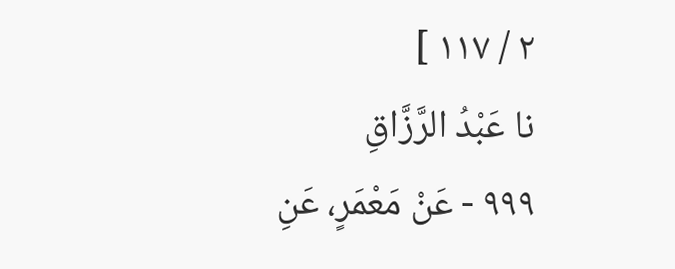٢ / ١١٧ ]
نا عَبْدُ الرَّزَّاقِ
٩٩٩ - عَنْ مَعْمَرٍ، عَنِ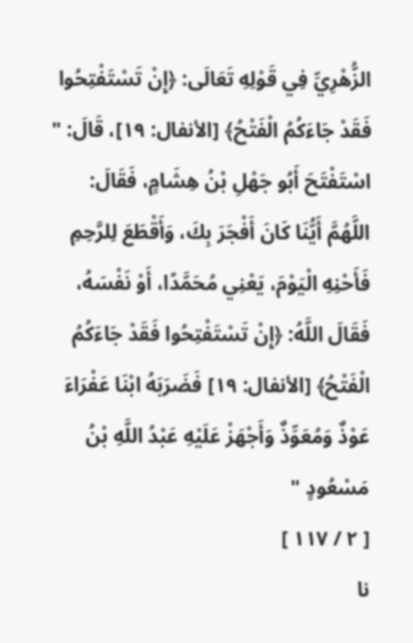الزُّهْرِيِّ فِي قَوْلِهِ تَعَالَى: ﴿إِنْ تَسْتَفْتِحُوا فَقَدْ جَاءَكُمُ الْفَتْحُ﴾ [الأنفال: ١٩]، قَالَ: " اسْتَفْتَحَ أَبُو جَهْلِ بْنُ هِشَامٍ، فَقَالَ: اللَّهُمَّ أَيُّنَا كَانَ أَفْجَرَ بِكَ، وَأَقْطَعَ لِلرَّحِمِ فَأَحْنِهِ الْيَوْمَ، يَعْنِي مُحَمَّدًا، أَوْ نَفْسَهُ، فَقَالَ اللَّهُ: ﴿إِنْ تَسْتَفْتِحُوا فَقَدْ جَاءَكُمُ الْفَتْحُ﴾ [الأنفال: ١٩] فَضَرَبَهُ ابْنَا عَفْرَاءَ عَوْذٌ وَمُعَوِّذٌ وَأَجْهَزْ عَلَيْهِ عَبْدُ اللَّهِ بْنُ مَسْعُودٍ "
[ ٢ / ١١٧ ]
نا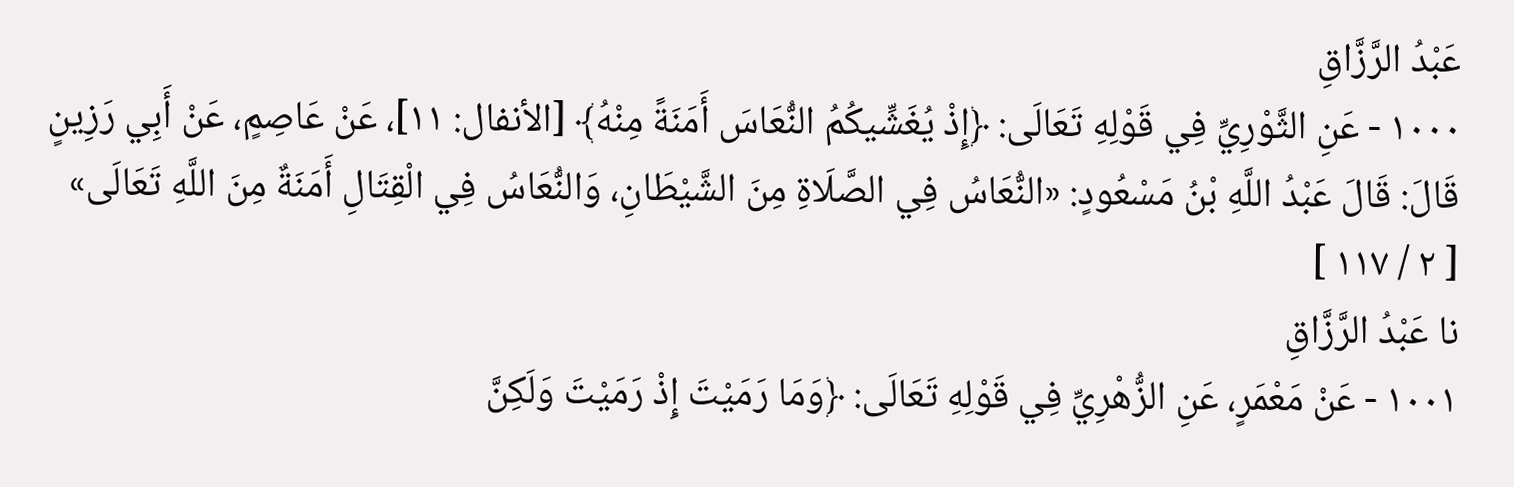عَبْدُ الرَّزَّاقِ
١٠٠٠ - عَنِ الثَّوْرِيِّ فِي قَوْلِهِ تَعَالَى: ﴿إِذْ يُغَشِّيكُمُ النُّعَاسَ أَمَنَةً مِنْهُ﴾ [الأنفال: ١١]، عَنْ عَاصِمٍ، عَنْ أَبِي رَزِينٍ قَالَ: قَالَ عَبْدُ اللَّهِ بْنُ مَسْعُودٍ: «النُّعَاسُ فِي الصَّلَاةِ مِنَ الشَّيْطَانِ، وَالنُّعَاسُ فِي الْقِتَالِ أَمَنَةٌ مِنَ اللَّهِ تَعَالَى»
[ ٢ / ١١٧ ]
نا عَبْدُ الرَّزَّاقِ
١٠٠١ - عَنْ مَعْمَرٍ، عَنِ الزُّهْرِيِّ فِي قَوْلِهِ تَعَالَى: ﴿وَمَا رَمَيْتَ إِذْ رَمَيْتَ وَلَكِنَّ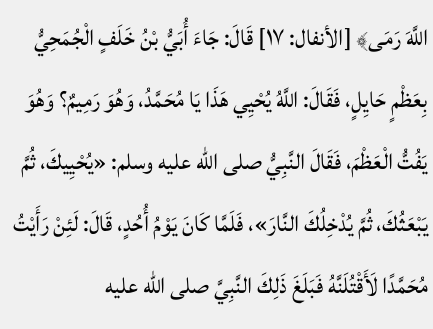اللَّهَ رَمَى﴾ [الأنفال: ١٧] قَالَ: جَاءَ أُبَيُّ بْنُ خَلَفٍ الْجُمَحِيُّ بِعَظْمٍ حَايِلٍ، فَقَالَ: اللَّهُ يُحْيِي هَذَا يَا مُحَمَّدُ، وَهُوَ رَمِيمٌ؟ وَهُوَ يَفُتُّ الْعَظْمَ، فَقَالَ النَّبِيُّ صلى الله عليه وسلم: «يُحْيِيكَ، ثُمَّ يَبْعَثُكَ، ثُمَّ يُدْخِلُكَ النَّارَ»، فَلَمَّا كَانَ يَوْمُ أُحُدٍ، قَالَ: لَئِنْ رَأَيْتُ مُحَمَّدًا لَأَقْتُلَنَّهُ فَبَلَغَ ذَلِكَ النَّبِيَّ صلى الله عليه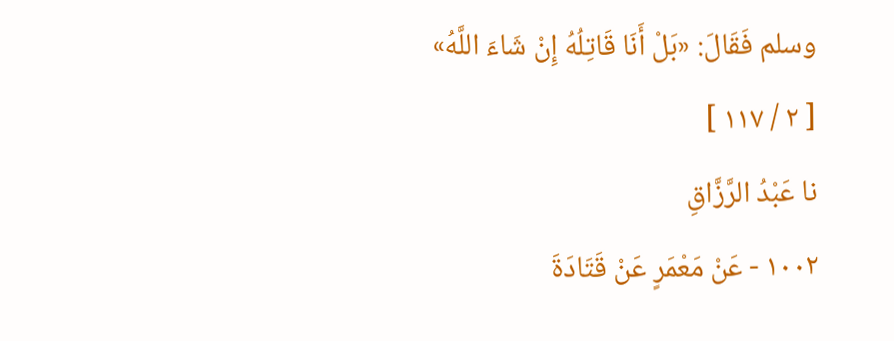وسلم فَقَالَ: «بَلْ أَنَا قَاتِلُهُ إِنْ شَاءَ اللَّهُ»
[ ٢ / ١١٧ ]
نا عَبْدُ الرَّزَّاقِ
١٠٠٢ - عَنْ مَعْمَرٍ عَنْ قَتَادَةَ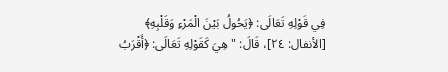فِي قَوْلِهِ تَعَالَى: ﴿يَحُولُ بَيْنَ الْمَرْءِ وَقَلْبِهِ﴾ [الأنفال: ٢٤]، قَالَ: " هِيَ كَقَوْلِهِ تَعَالَى: ﴿أَقْرَبُ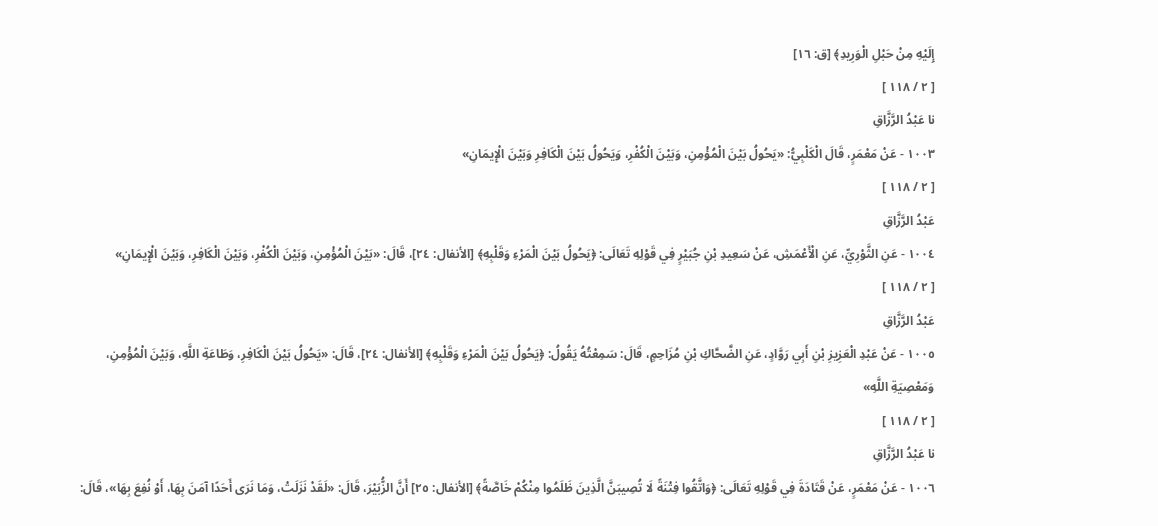إِلَيْهِ مِنْ حَبْلِ الْوَرِيدِ﴾ [ق: ١٦]
[ ٢ / ١١٨ ]
نا عَبْدُ الرَّزَّاقِ
١٠٠٣ - عَنْ مَعْمَرٍ، قَالَ الْكَلْبِيُّ: «يَحُولُ بَيْنَ الْمُؤْمِنِ، وَبَيْنَ الْكُفْرِ، وَيَحُولُ بَيْنَ الْكَافِرِ وَبَيْنَ الْإِيمَانِ»
[ ٢ / ١١٨ ]
عَبْدُ الرَّزَّاقِ
١٠٠٤ - عَنِ الثَّوْرِيِّ، عَنِ الْأَعْمَشِ، عَنْ سَعِيدِ بْنِ جُبَيْرٍ فِي قَوْلِهِ تَعَالَى: ﴿يَحُولُ بَيْنَ الْمَرْءِ وَقَلْبِهِ﴾ [الأنفال: ٢٤]، قَالَ: «بَيْنَ الْمُؤْمِنِ، وَبَيْنَ الْكُفْرِ، وَبَيْنَ الْكَافِرِ، وَبَيْنَ الْإِيمَانِ»
[ ٢ / ١١٨ ]
عَبْدُ الرَّزَّاقِ
١٠٠٥ - عَنْ عَبْدِ الْعَزِيزِ بْنِ أَبِي رَوَّادٍ، عَنِ الضَّحَّاكِ بْنِ مُزَاحِمٍ، قَالَ: سَمِعْتُهُ يَقُولُ: ﴿يَحُولُ بَيْنَ الْمَرْءِ وَقَلْبِهِ﴾ [الأنفال: ٢٤]، قَالَ: «يَحُولُ بَيْنَ الْكَافِرِ، وَطَاعَةِ اللَّهِ، وَبَيْنَ الْمُؤْمِنِ، وَمَعْصِيَةِ اللَّهِ»
[ ٢ / ١١٨ ]
نا عَبْدُ الرَّزَّاقِ
١٠٠٦ - عَنْ مَعْمَرٍ، عَنْ قَتَادَةَ فِي قَوْلِهِ تَعَالَى: ﴿وَاتَّقُوا فِتْنَةً لَا تُصِيبَنَّ الَّذِينَ ظَلَمُوا مِنْكُمْ خَاصَّةً﴾ [الأنفال: ٢٥] أَنَّ الزُّبَيْرَ، قَالَ: «لَقَدْ نَزَلَتْ، وَمَا نَرَى أَحَدًا آمَنَ بِهَا، أَوْ نُفِعَ بِهَا»، قَالَ: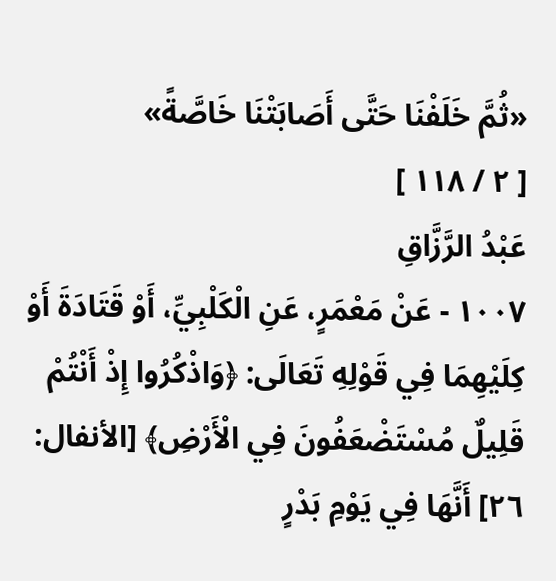«ثُمَّ خَلَفْنَا حَتَّى أَصَابَتْنَا خَاصَّةً»
[ ٢ / ١١٨ ]
عَبْدُ الرَّزَّاقِ
١٠٠٧ - عَنْ مَعْمَرٍ، عَنِ الْكَلْبِيِّ، أَوْ قَتَادَةَ أَوْ كِلَيْهِمَا فِي قَوْلِهِ تَعَالَى: ﴿وَاذْكُرُوا إِذْ أَنْتُمْ قَلِيلٌ مُسْتَضْعَفُونَ فِي الْأَرْضِ﴾ [الأنفال: ٢٦] أَنَّهَا فِي يَوْمِ بَدْرٍ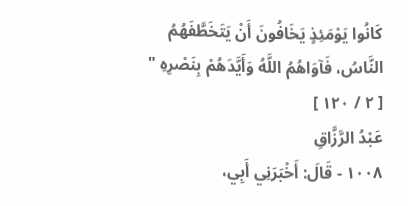كَانُوا يَوْمَئِذٍ يَخَافُونَ أَنْ يَتَخَطَّفَهُمُ النَّاسُ، فَآوَاهُمُ اللَّهُ وَأَيَّدَهُمْ بِنَصْرِهِ "
[ ٢ / ١٢٠ ]
عَبْدُ الرَّزَّاقِ
١٠٠٨ - قَالَ: أَخْبَرَنِي أَبِي،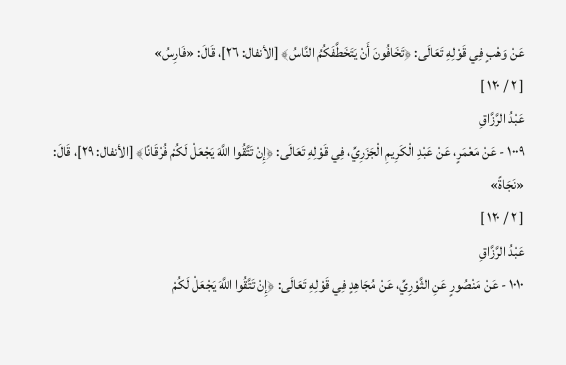عَنْ وَهْبٍ فِي قَوْلِهِ تَعَالَى: ﴿تَخَافُونَ أَنْ يَتَخَطَّفَكُمُ النَّاسُ﴾ [الأنفال: ٢٦]، قَالَ: «فَارِسُ»
[ ٢ / ١٢٠ ]
عَبْدُ الرَّزَّاقِ
١٠٠٩ - عَنْ مَعْمَرٍ، عَنْ عَبْدِ الْكَرِيمِ الْجَزَرِيِّ، فِي قَوْلِهِ تَعَالَى: ﴿إِنْ تَتَّقُوا اللَّهَ يَجْعَلْ لَكُمْ فُرْقَانًا﴾ [الأنفال: ٢٩]، قَالَ: «نَجَاةً»
[ ٢ / ١٢٠ ]
عَبْدُ الرَّزَّاقِ
١٠١٠ - عَنْ مَنْصُورٍ عَنِ الثَّوْرِيِّ، عَنْ مُجَاهِدٍ فِي قَوْلِهِ تَعَالَى: ﴿إِنْ تَتَّقُوا اللَّهَ يَجْعَلْ لَكُمْ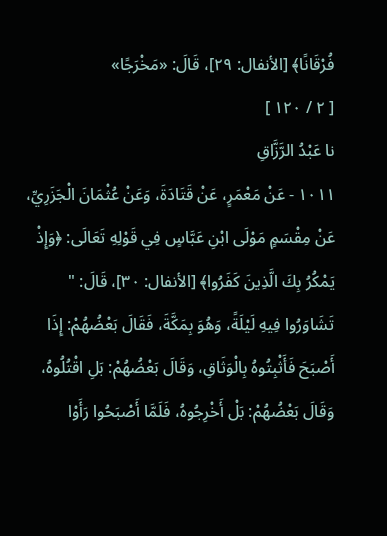فُرْقَانًا﴾ [الأنفال: ٢٩]، قَالَ: «مَخْرَجًا»
[ ٢ / ١٢٠ ]
نا عَبْدُ الرَّزَّاقِ
١٠١١ - عَنْ مَعْمَرٍ، عَنْ قَتَادَةَ، وَعَنْ عُثْمَانَ الْجَزَرِيِّ، عَنْ مِقْسَمٍ مَوْلَى ابْنِ عَبَّاسٍ فِي قَوْلِهِ تَعَالَى: ﴿وَإِذْ يَمْكُرُ بِكَ الَّذِينَ كَفَرُوا﴾ [الأنفال: ٣٠]، قَالَ: " تَشَاوَرُوا فِيهِ لَيْلَةً، وَهُوَ بِمَكَّةَ، فَقَالَ بَعْضُهُمْ: إِذَا أَصْبَحَ فَأَثْبِتُوهُ بِالْوَثَاقِ، وَقَالَ بَعْضُهُمْ: بَلِ اقْتُلُوهُ، وَقَالَ بَعْضُهُمْ: بَلْ أَخْرِجُوهُ، فَلَمَّا أَصْبَحُوا رَأَوْا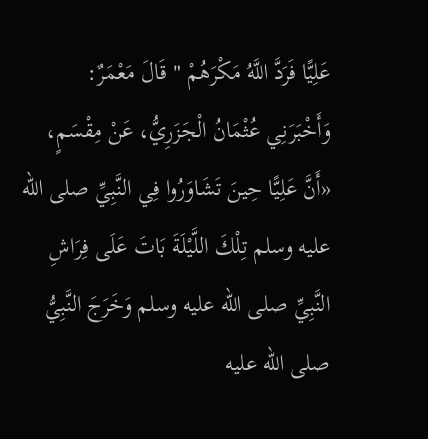عَلِيًّا فَرَدَّ اللَّهُ مَكْرَهُمْ " قَالَ مَعْمَرٌ: وَأَخْبَرَنِي عُثْمَانُ الْجَزَرِيُّ، عَنْ مِقْسَمٍ، «أَنَّ عَلِيًّا حِينَ تَشَاوَرُوا فِي النَّبِيِّ صلى الله عليه وسلم تِلْكَ اللَّيْلَةَ بَاتَ عَلَى فِرَاشِ النَّبِيِّ صلى الله عليه وسلم وَخَرَجَ النَّبِيُّ صلى الله عليه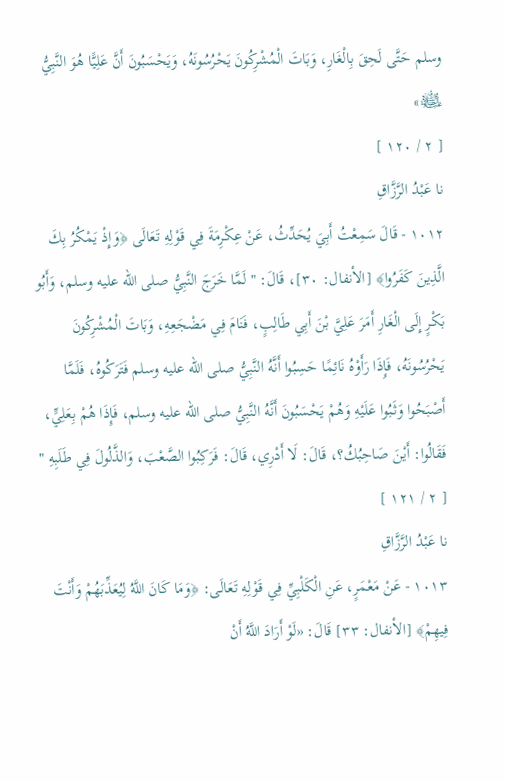وسلم حَتَّى لَحِقَ بِالْغَارِ، وَبَاتَ الْمُشْرِكُونَ يَحْرُسُونَهُ، وَيَحْسَبُونَ أَنَّ عَلِيًّا هُوَ النَّبِيُّ ﵊»
[ ٢ / ١٢٠ ]
نا عَبْدُ الرَّزَّاقِ
١٠١٢ - قَالَ سَمِعْتُ أَبِيَ يُحَدِّثُ، عَنْ عِكْرِمَةَ فِي قَوْلِهِ تَعَالَى ﴿وَإِذْ يَمْكُرُ بِكَ الَّذِينَ كَفَرُوا﴾ [الأنفال: ٣٠]، قَالَ: " لَمَّا خَرَجَ النَّبِيُّ صلى الله عليه وسلم، وَأَبُو بَكْرٍ إِلَى الْغَارِ أَمَرَ عَلِيَّ بْنَ أَبِي طَالِبٍ، فَنَامَ فِي مَضْجَعِهِ، وَبَاتَ الْمُشْرِكُونَ يَحْرُسُونَهُ، فَإِذَا رَأَوْهُ نَائِمًا حَسِبُوا أَنَّهُ النَّبِيُّ صلى الله عليه وسلم فَتَرَكُوهُ، فَلَمَّا أَصْبَحُوا وَثَبُوا عَلَيْهِ وَهُمْ يَحْسَبُونَ أَنَّهُ النَّبِيُّ صلى الله عليه وسلم، فَإِذَا هُمْ بِعَلِيٍّ، فَقَالُوا: أَيْنَ صَاحِبُكُ؟، قَالَ: لَا أَدْرِي، قَالَ: فَرَكِبُوا الصَّعْبَ، وَالذَّلُولَ فِي طَلَبِهِ "
[ ٢ / ١٢١ ]
نا عَبْدُ الرَّزَّاقِ
١٠١٣ - عَنْ مَعْمَرٍ، عَنِ الْكَلْبِيِّ فِي قَوْلِهِ تَعَالَى: ﴿وَمَا كَانَ اللَّهُ لِيُعَذِّبَهُمْ وَأَنْتَ فِيهِمْ﴾ [الأنفال: ٣٣] قَالَ: «لَوْ أَرَادَ اللَّهُ أَنْ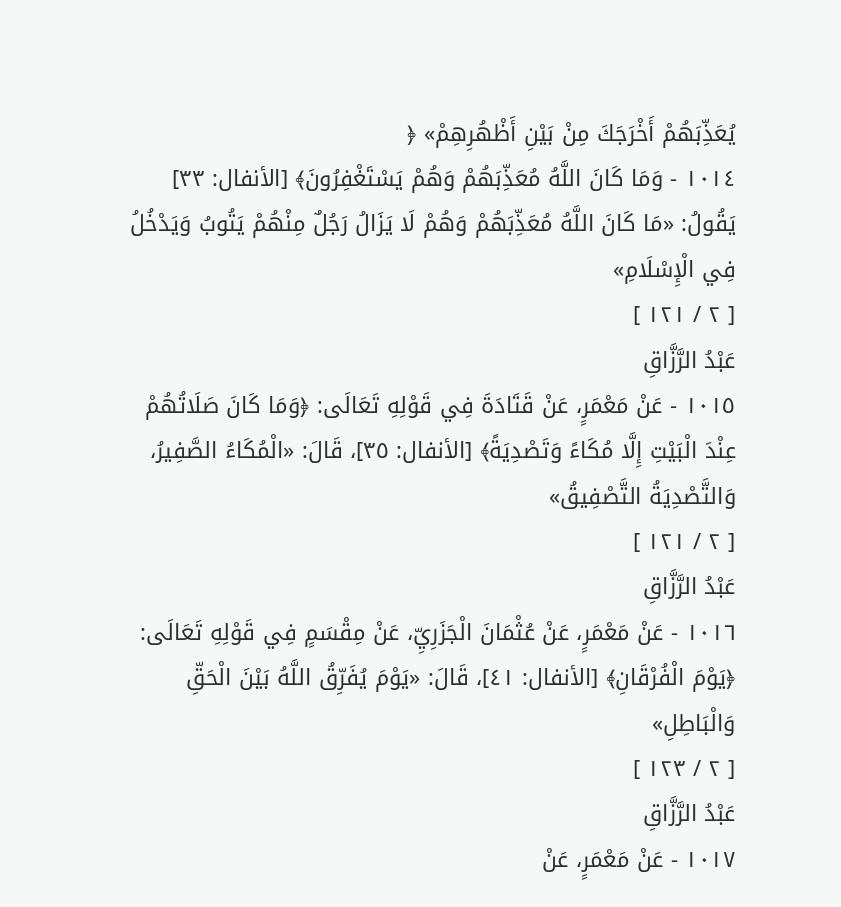يُعَذِّبَهُمْ أَخْرَجَكَ مِنْ بَيْنِ أَظْهُرِهِمْ» ﴿
١٠١٤ - وَمَا كَانَ اللَّهُ مُعَذِّبَهُمْ وَهُمْ يَسْتَغْفِرُونَ﴾ [الأنفال: ٣٣] يَقُولُ: «مَا كَانَ اللَّهُ مُعَذِّبَهُمْ وَهُمْ لَا يَزَالُ رَجُلٌ مِنْهُمْ يَتُوبُ وَيَدْخُلُ فِي الْإِسْلَامِ»
[ ٢ / ١٢١ ]
عَبْدُ الرَّزَّاقِ
١٠١٥ - عَنْ مَعْمَرٍ، عَنْ قَتَادَةَ فِي قَوْلِهِ تَعَالَى: ﴿وَمَا كَانَ صَلَاتُهُمْ عِنْدَ الْبَيْتِ إِلَّا مُكَاءً وَتَصْدِيَةً﴾ [الأنفال: ٣٥]، قَالَ: «الْمُكَاءُ الصَّفِيرُ، وَالتَّصْدِيَةُ التَّصْفِيقُ»
[ ٢ / ١٢١ ]
عَبْدُ الرَّزَّاقِ
١٠١٦ - عَنْ مَعْمَرٍ، عَنْ عُثْمَانَ الْجَزَرِيِّ، عَنْ مِقْسَمٍ فِي قَوْلِهِ تَعَالَى: ﴿يَوْمَ الْفُرْقَانِ﴾ [الأنفال: ٤١]، قَالَ: «يَوْمَ يُفَرِّقُ اللَّهُ بَيْنَ الْحَقِّ وَالْبَاطِلِ»
[ ٢ / ١٢٣ ]
عَبْدُ الرَّزَّاقِ
١٠١٧ - عَنْ مَعْمَرٍ، عَنْ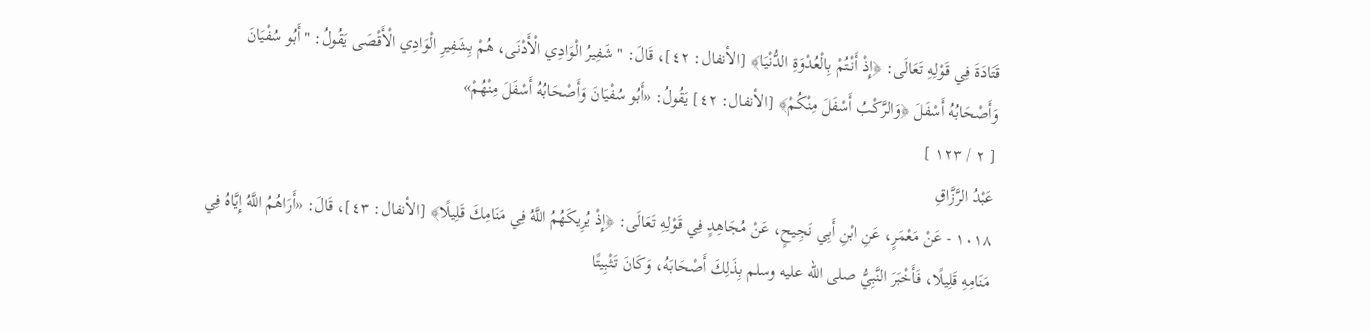قَتَادَةَ فِي قَوْلِهِ تَعَالَى: ﴿إِذْ أَنْتُمْ بِالْعُدْوَةِ الدُّنْيَا﴾ [الأنفال: ٤٢]، قَالَ: " شَفِيرُ الْوَادِي الْأَدْنَى، هُمْ بِشَفِيرِ الْوَادِي الْأَقْصَى يَقُولُ: " أَبُو سُفْيَانَ وَأَصْحَابُهُ أَسْفَلَ ﴿وَالرَّكْبُ أَسْفَلَ مِنْكُمْ﴾ [الأنفال: ٤٢] يَقُولُ: «أَبُو سُفْيَانَ وَأَصْحَابُهُ أَسْفَلَ مِنْهُمْ»
[ ٢ / ١٢٣ ]
عَبْدُ الرَّزَّاقِ
١٠١٨ - عَنْ مَعْمَرٍ، عَنِ ابْنِ أَبِي نَجِيحٍ، عَنْ مُجَاهِدٍ فِي قَوْلِهِ تَعَالَى: ﴿إِذْ يُرِيكَهُمُ اللَّهُ فِي مَنَامِكَ قَلِيلًا﴾ [الأنفال: ٤٣]، قَالَ: «أَرَاهُمُ اللَّهُ إِيَّاهُ فِي مَنَامِهِ قَلِيلًا، فَأَخْبَرَ النَّبِيُّ صلى الله عليه وسلم بِذَلِكَ أَصْحَابَهُ، وَكَانَ تَثْبِيتًا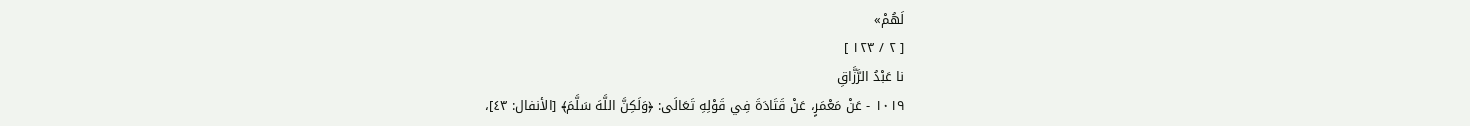لَهُمْ»
[ ٢ / ١٢٣ ]
نا عَبْدُ الرَّزَّاقِ
١٠١٩ - عَنْ مَعْمَرٍ، عَنْ قَتَادَةَ فِي قَوْلِهِ تَعَالَى: ﴿وَلَكِنَّ اللَّهَ سَلَّمَ﴾ [الأنفال: ٤٣]،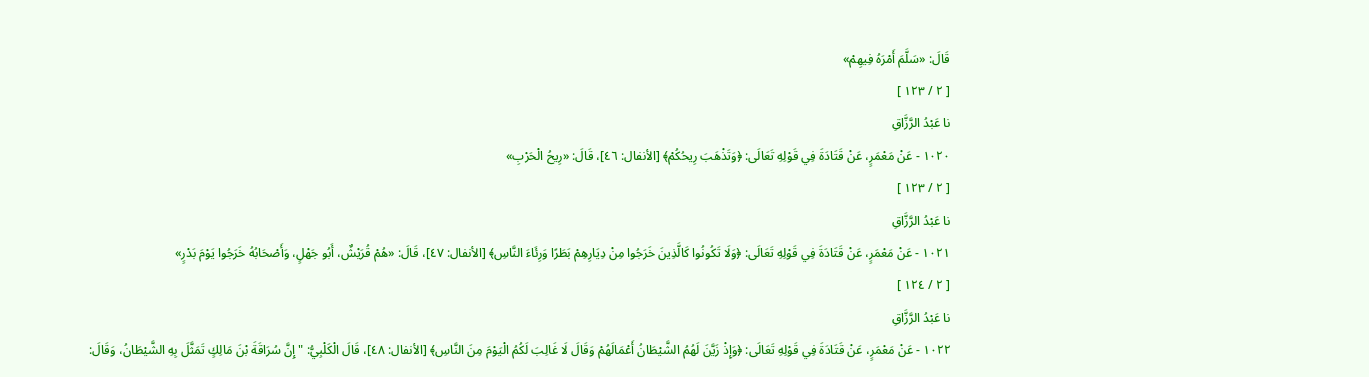قَالَ: «سَلَّمَ أَمْرَهُ فِيهِمْ»
[ ٢ / ١٢٣ ]
نا عَبْدُ الرَّزَّاقِ
١٠٢٠ - عَنْ مَعْمَرٍ، عَنْ قَتَادَةَ فِي قَوْلِهِ تَعَالَى: ﴿وَتَذْهَبَ رِيحُكُمْ﴾ [الأنفال: ٤٦]، قَالَ: «رِيحُ الْحَرْبِ»
[ ٢ / ١٢٣ ]
نا عَبْدُ الرَّزَّاقِ
١٠٢١ - عَنْ مَعْمَرٍ، عَنْ قَتَادَةَ فِي قَوْلِهِ تَعَالَى: ﴿وَلَا تَكُونُوا كَالَّذِينَ خَرَجُوا مِنْ دِيَارِهِمْ بَطَرًا وَرِئَاءَ النَّاسِ﴾ [الأنفال: ٤٧]، قَالَ: «هُمْ قُرَيْشٌ، أَبُو جَهْلٍ، وَأَصْحَابُهُ خَرَجُوا يَوْمَ بَدْرٍ»
[ ٢ / ١٢٤ ]
نا عَبْدُ الرَّزَّاقِ
١٠٢٢ - عَنْ مَعْمَرٍ، عَنْ قَتَادَةَ فِي قَوْلِهِ تَعَالَى: ﴿وَإِذْ زَيَّنَ لَهُمُ الشَّيْطَانُ أَعْمَالَهُمْ وَقَالَ لَا غَالِبَ لَكُمُ الْيَوْمَ مِنَ النَّاسِ﴾ [الأنفال: ٤٨]، قَالَ الْكَلْبِيُّ: " إِنَّ سُرَاقَةَ بْنَ مَالِكٍ تَمَثَّلَ بِهِ الشَّيْطَانُ، وَقَالَ: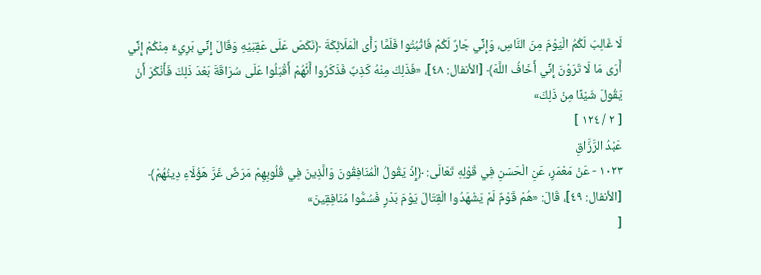لَا غَالِبَ لَكُمُ الْيَوْمَ مِنَ النَّاسِ، وَإِنِّي جَارٌ لَكُمْ فَاثْبُتُوا فَلَمَّا رَأَى الْمَلَائِكَةَ ﴿نَكَصَ عَلَى عَقِبَيْهِ وَقَالَ إِنِّي بَرِيءٌ مِنْكُمْ إِنِّي أَرَى مَا لَا تَرَوْنَ إِنِّي أَخَافُ اللَّهَ﴾ [الأنفال: ٤٨]، «فَذَلِكَ مِنْهُ كَذِبٌ فَذَكَرُوا أَنَّهُمْ أَقْبَلُوا عَلَى سُرَاقَةَ بَعْدَ ذَلِكَ فَأَنْكَرَ أَنْ يَقُولَ شَيْئًا مِنْ ذَلِكَ»
[ ٢ / ١٢٤ ]
عَبْدُ الرَّزَّاقِ
١٠٢٣ - عَنْ مَعْمَرٍ، عَنِ الْحَسَنِ فِي قَوْلِهِ تَعَالَى: ﴿إِذْ يَقُولُ الْمُنَافِقُونَ وَالَّذِينَ فِي قُلُوبِهِمْ مَرَضٌ غَرَّ هَؤُلَاءِ دِينُهُمْ﴾ [الأنفال: ٤٩]، قَالَ: «هُمْ قَوْمٌ لَمْ يَشْهَدُوا الْقِتَالَ يَوْمَ بَدْرٍ فَسُمُّوا مُنَافِقِينَ»
[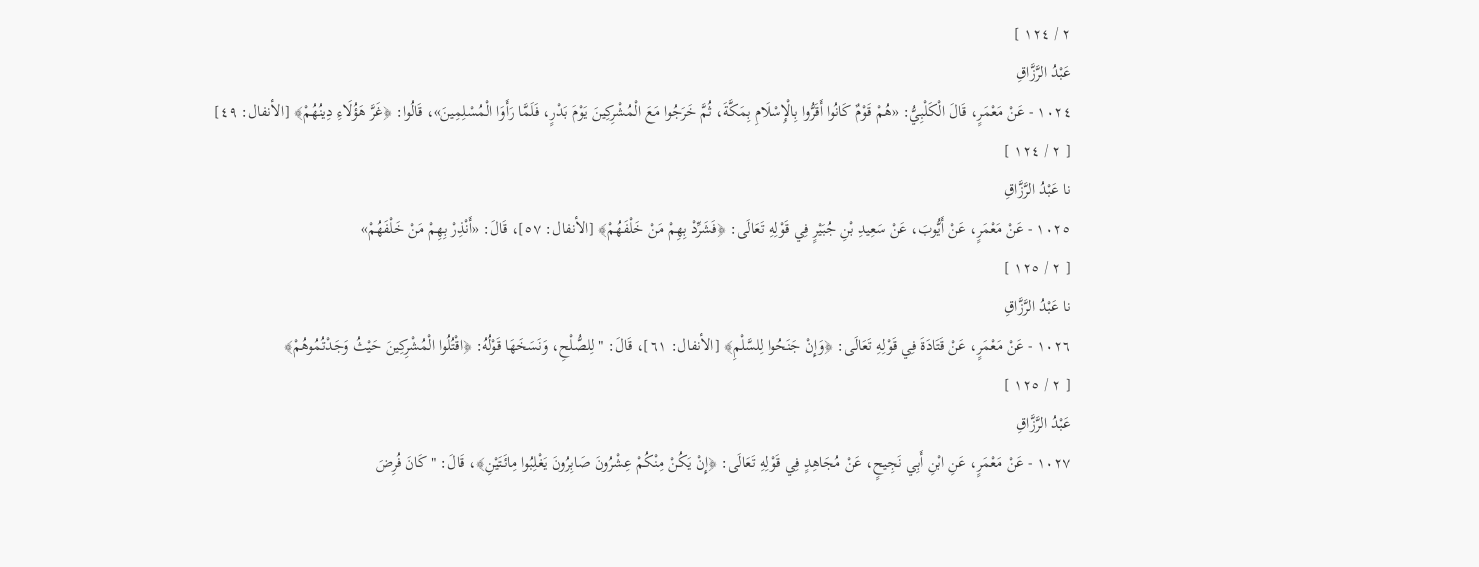٢ / ١٢٤ ]
عَبْدُ الرَّزَّاقِ
١٠٢٤ - عَنْ مَعْمَرٍ، قَالَ الْكَلْبِيُّ: «هُمْ قَوْمٌ كَانُوا أَقَرُّوا بِالْإِسْلَامِ بِمَكَّةَ، ثُمَّ خَرَجُوا مَعَ الْمُشْرِكِينَ يَوْمَ بَدْرٍ، فَلَمَّا رَأَوَا الْمُسْلِمِينَ»، قَالُوا: ﴿غَرَّ هَؤُلَاءِ دِينُهُمْ﴾ [الأنفال: ٤٩]
[ ٢ / ١٢٤ ]
نا عَبْدُ الرَّزَّاقِ
١٠٢٥ - عَنْ مَعْمَرٍ، عَنْ أَيُّوبَ، عَنْ سَعِيدِ بْنِ جُبَيْرٍ فِي قَوْلِهِ تَعَالَى: ﴿فَشَرِّدْ بِهِمْ مَنْ خَلْفَهُمْ﴾ [الأنفال: ٥٧]، قَالَ: «أَنْذِرْ بِهِمْ مَنْ خَلْفَهُمْ»
[ ٢ / ١٢٥ ]
نا عَبْدُ الرَّزَّاقِ
١٠٢٦ - عَنْ مَعْمَرٍ، عَنْ قَتَادَةَ فِي قَوْلِهِ تَعَالَى: ﴿وَإِنْ جَنَحُوا لِلسَّلْمِ﴾ [الأنفال: ٦١]، قَالَ: " لِلصُّلْحِ، وَنَسَخَهَا قَوْلُهُ: ﴿اقْتُلُوا الْمُشْرِكِينَ حَيْثُ وَجَدْتُمُوهُمْ﴾
[ ٢ / ١٢٥ ]
عَبْدُ الرَّزَّاقِ
١٠٢٧ - عَنْ مَعْمَرٍ، عَنِ ابْنِ أَبِي نَجِيحٍ، عَنْ مُجَاهِدٍ فِي قَوْلِهِ تَعَالَى: ﴿إِنْ يَكُنْ مِنْكُمْ عِشْرُونَ صَابِرُونَ يَغْلِبُوا مِائَتَيْنِ﴾، قَالَ: " كَانَ فُرِضَ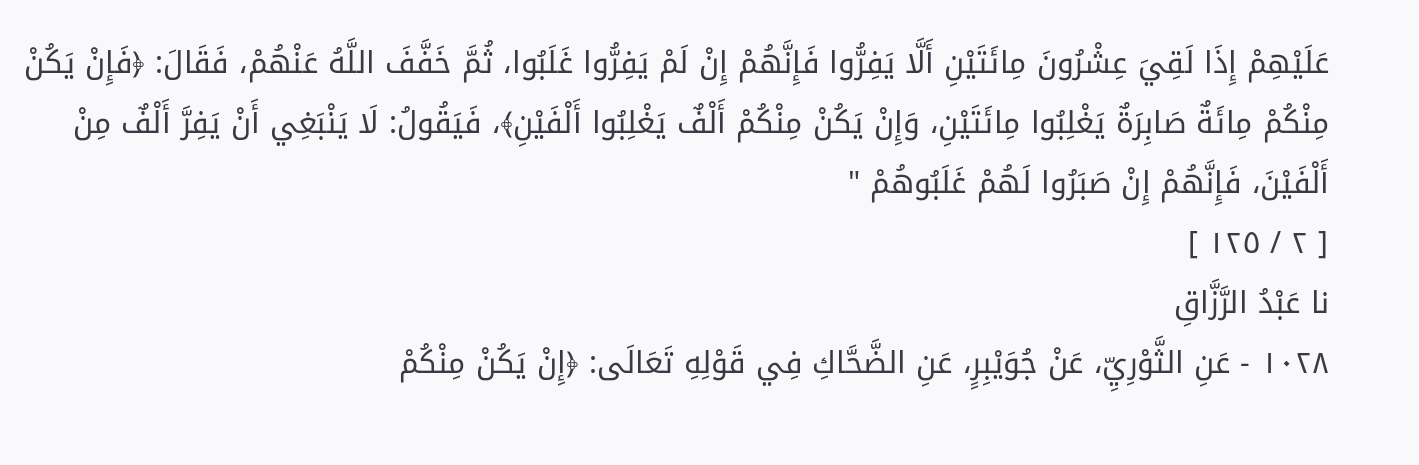عَلَيْهِمْ إِذَا لَقِيَ عِشْرُونَ مِائَتَيْنِ أَلَّا يَفِرُّوا فَإِنَّهُمْ إِنْ لَمْ يَفِرُّوا غَلَبُوا، ثُمَّ خَفَّفَ اللَّهُ عَنْهُمْ، فَقَالَ: ﴿فَإِنْ يَكُنْ مِنْكُمْ مِائَةٌ صَابِرَةٌ يَغْلِبُوا مِائَتَيْنِ، وَإِنْ يَكُنْ مِنْكُمْ أَلْفٌ يَغْلِبُوا أَلْفَيْنِ﴾، فَيَقُولُ: لَا يَنْبَغِي أَنْ يَفِرَّ أَلْفٌ مِنْ أَلْفَيْنَ، فَإِنَّهُمْ إِنْ صَبَرُوا لَهُمْ غَلَبُوهُمْ "
[ ٢ / ١٢٥ ]
نا عَبْدُ الرَّزَّاقِ
١٠٢٨ - عَنِ الثَّوْرِيِّ، عَنْ جُوَيْبِرٍ، عَنِ الضَّحَّاكِ فِي قَوْلِهِ تَعَالَى: ﴿إِنْ يَكُنْ مِنْكُمْ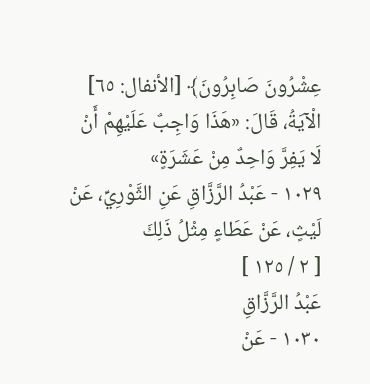عِشْرُونَ صَابِرُونَ﴾ [الأنفال: ٦٥] الْآيَةُ، قَالَ: «هَذَا وَاجِبٌ عَلَيْهِمْ أَنْ لَا يَفِرَّ وَاحِدٌ مِنْ عَشَرَةٍ»
١٠٢٩ - عَبْدُ الرَّزَّاقِ عَنِ الثَّوْرِيِّ، عَنْ لَيْثٍ، عَنْ عَطَاءٍ مِثْلُ ذَلِكَ
[ ٢ / ١٢٥ ]
عَبْدُ الرَّزَّاقِ
١٠٣٠ - عَنْ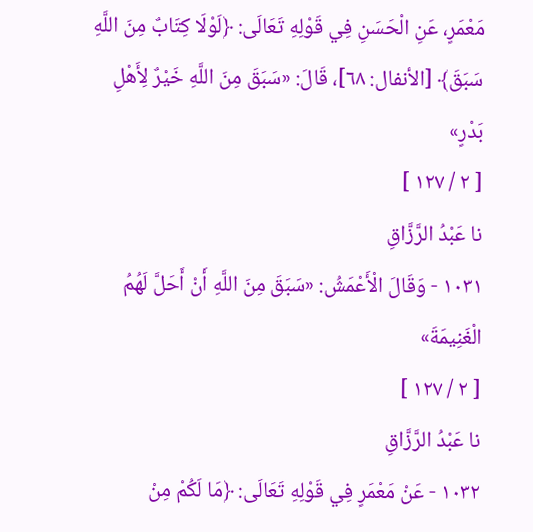مَعْمَرٍ، عَنِ الْحَسَنِ فِي قَوْلِهِ تَعَالَى: ﴿لَوْلَا كِتَابٌ مِنَ اللَّهِ سَبَقَ﴾ [الأنفال: ٦٨]، قَالَ: «سَبَقَ مِنَ اللَّهِ خَيْرٌ لِأَهْلِ بَدْرٍ»
[ ٢ / ١٢٧ ]
نا عَبْدُ الرَّزَّاقِ
١٠٣١ - وَقَالَ الْأَعْمَشُ: «سَبَقَ مِنَ اللَّهِ أَنْ أَحَلَّ لَهُمُ الْغَنِيمَةَ»
[ ٢ / ١٢٧ ]
نا عَبْدُ الرَّزَّاقِ
١٠٣٢ - عَنْ مَعْمَرٍ فِي قَوْلِهِ تَعَالَى: ﴿مَا لَكُمْ مِنْ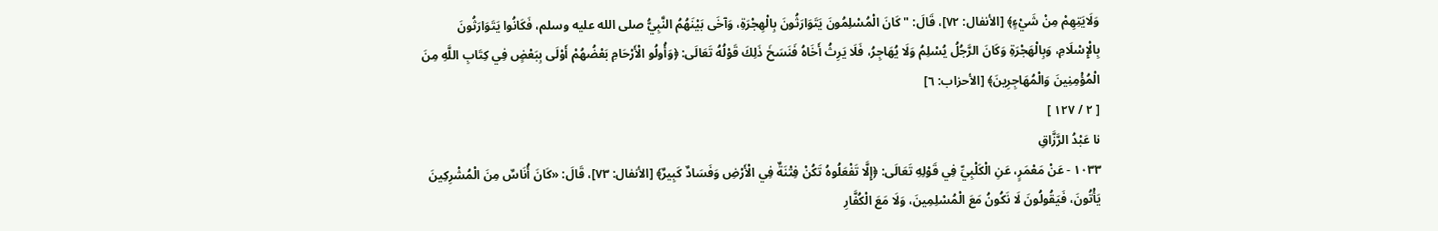وَلَايَتِهِمْ مِنْ شَيْءٍ﴾ [الأنفال: ٧٢]، قَالَ: " كَانَ الْمُسْلِمُونَ يَتَوَارَثُونَ بِالْهِجْرَةِ، وَآخَى بَيْنَهُمُ النَّبِيُّ صلى الله عليه وسلم، فَكَانُوا يَتَوَارَثُونَ بِالْإِسْلَامِ، وَبِالْهَجْرَةِ وَكَانَ الرَّجُلُ يُسْلِمُ وَلَا يُهَاجِرُ، فَلَا يَرِثُ أَخَاهُ فَنَسَخَ ذَلِكَ قَوْلُهُ تَعَالَى: ﴿وَأُولُو الْأَرْحَامِ بَعْضُهُمْ أَوْلَى بِبَعْضٍ فِي كِتَابِ اللَّهِ مِنَ الْمُؤْمِنِينَ وَالْمُهَاجِرِينَ﴾ [الأحزاب: ٦]
[ ٢ / ١٢٧ ]
نا عَبْدُ الرَّزَّاقِ
١٠٣٣ - عَنْ مَعْمَرٍ، عَنِ الْكَلْبِيِّ فِي قَوْلِهِ تَعَالَى: ﴿إِلَّا تَفْعَلُوهُ تَكُنْ فِتْنَةٌ فِي الْأَرْضِ وَفَسَادٌ كَبِيرٌ﴾ [الأنفال: ٧٣]، قَالَ: «كَانَ أُنَاسٌ مِنَ الْمُشْرِكِينَ يَأْتُونَ، فَيَقُولُونَ لَا نَكُونُ مَعَ الْمُسْلِمِينَ، وَلَا مَعَ الْكُفَّارِ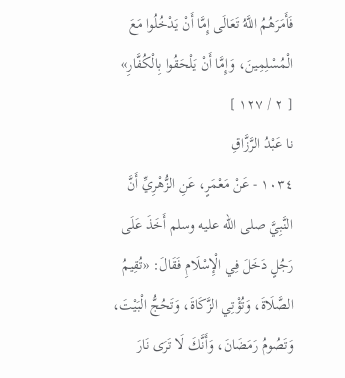فَأَمَرَهُمُ اللَّهُ تَعَالَى إِمَّا أَنْ يَدْخُلُوا مَعَ الْمُسْلِمِينَ، وَإِمَّا أَنْ يَلْحَقُوا بِالْكُفَّارِ»
[ ٢ / ١٢٧ ]
نا عَبْدُ الرَّزَّاقِ
١٠٣٤ - عَنْ مَعْمَرٍ، عَنِ الزُّهْرِيِّ أَنَّ النَّبِيَّ صلى الله عليه وسلم أَخَذَ عَلَى رَجُلٍ دَخَلَ فِي الْإِسْلَامِ فَقَالَ: «تُقِيمُ الصَّلَاةَ، وَتُؤْتِي الزَّكَاةَ، وَتَحُجُّ الْبَيْتَ، وَتَصُومُ رَمَضَانَ، وَأَنَّكَ لَا تَرَى نَارَ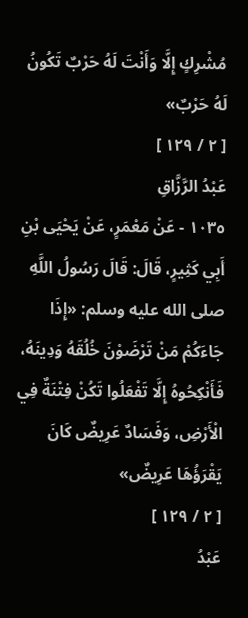مُشْرِكٍ إِلَّا وَأَنْتَ لَهُ حَرْبٌ تَكُونُ لَهُ حَرْبٌ»
[ ٢ / ١٢٩ ]
عَبْدُ الرَّزَّاقِ
١٠٣٥ - عَنْ مَعْمَرٍ، عَنْ يَحْيَى بْنِ أَبِي كَثِيرٍ، قَالَ: قَالَ رَسُولُ اللَّهِ صلى الله عليه وسلم: «إِذَا جَاءَكُمْ مَنْ تَرْضَوْنَ خُلُقَهُ وَدِينَهُ، فَأَنْكِحُوهُ إِلَّا تَفْعَلُوا تَكُنْ فِتْنَةٌ فِي الْأَرْضِ، وَفَسَادٌ عَرِيضٌ كَانَ يَقْرَؤُهَا عَرِيضٌ»
[ ٢ / ١٢٩ ]
عَبْدُ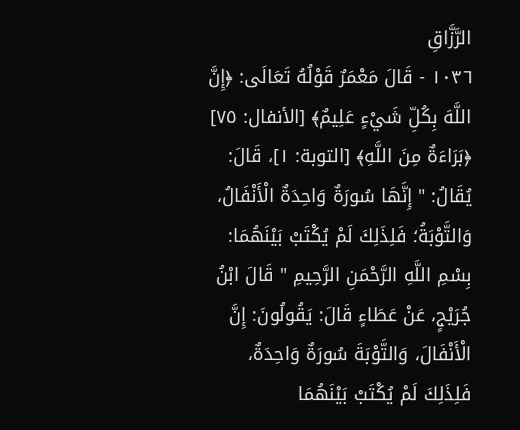الرَّزَّاقِ
١٠٣٦ - قَالَ مَعْمَرٌ قَوْلُهُ تَعَالَى: ﴿إِنَّ اللَّهَ بِكُلِّ شَيْءٍ عَلِيمٌ﴾ [الأنفال: ٧٥] ﴿بَرَاءَةٌ مِنَ اللَّهِ﴾ [التوبة: ١]، قَالَ: يُقَالُ: " إِنَّهَا سُورَةٌ وَاحِدَةٌ الْأَنْفَالُ، وَالتَّوْبَةُ؛ فَلِذَلِكَ لَمْ يُكْتَبْ بَيْنَهُمَا: بِسْمِ اللَّهِ الرَّحْمَنِ الرَّحِيمِ " قَالَ ابْنُ جُرَيْجٍ، عَنْ عَطَاءٍ قَالَ: يَقُولُونَ: إِنَّ الْأَنْفَالَ، وَالتَّوْبَةَ سُورَةٌ وَاحِدَةٌ، فَلِذَلِكَ لَمْ يُكْتَبْ بَيْنَهُمَا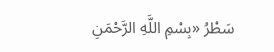سَطْرُ «بِسْمِ اللَّهِ الرَّحْمَنِ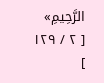الرَّحِيمِ»
[ ٢ / ١٢٩ ]